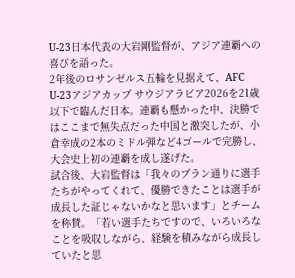U-23日本代表の大岩剛監督が、アジア連覇への喜びを語った。
2年後のロサンゼルス五輪を見据えて、AFC U-23アジアカップ サウジアラビア2026を21歳以下で臨んだ日本。連覇も懸かった中、決勝ではここまで無失点だった中国と激突したが、小倉幸成の2本のミドル弾など4ゴールで完勝し、大会史上初の連覇を成し遂げた。
試合後、大岩監督は「我々のプラン通りに選手たちがやってくれて、優勝できたことは選手が成長した証じゃないかなと思います」とチームを称賛。「若い選手たちですので、いろいろなことを吸収しながら、経験を積みながら成長していたと思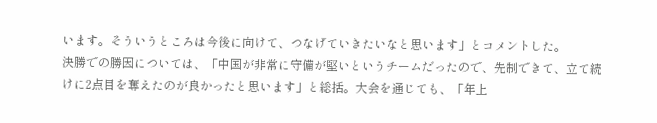います。そういうところは今後に向けて、つなげていきたいなと思います」とコメントした。
決勝での勝因については、「中国が非常に守備が堅いというチームだったので、先制できて、立て続けに2点目を奪えたのが良かったと思います」と総括。大会を通じても、「年上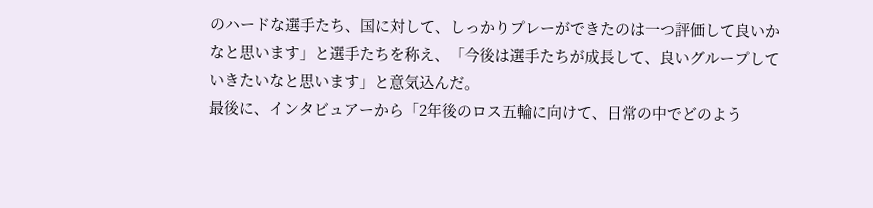のハードな選手たち、国に対して、しっかりプレーができたのは一つ評価して良いかなと思います」と選手たちを称え、「今後は選手たちが成長して、良いグループしていきたいなと思います」と意気込んだ。
最後に、インタビュアーから「2年後のロス五輪に向けて、日常の中でどのよう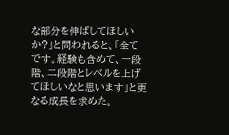な部分を伸ばしてほしいか?」と問われると、「全てです。経験も含めて、一段階、二段階とレベルを上げてほしいなと思います」と更なる成長を求めた。